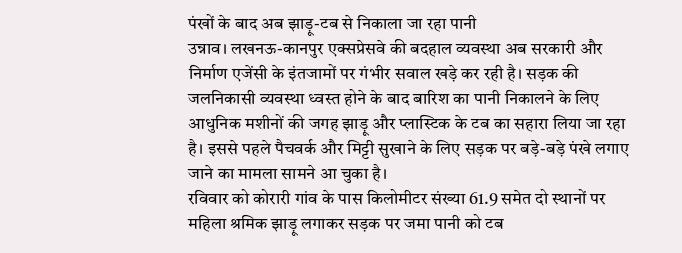पंखों के बाद अब झाड़ू-टब से निकाला जा रहा पानी
उन्नाव। लखनऊ-कानपुर एक्सप्रेसवे की बदहाल व्यवस्था अब सरकारी और निर्माण एजेंसी के इंतजामों पर गंभीर सवाल खड़े कर रही है। सड़क की जलनिकासी व्यवस्था ध्वस्त होने के बाद बारिश का पानी निकालने के लिए आधुनिक मशीनों की जगह झाड़ू और प्लास्टिक के टब का सहारा लिया जा रहा है। इससे पहले पैचवर्क और मिट्टी सुखाने के लिए सड़क पर बड़े-बड़े पंखे लगाए जाने का मामला सामने आ चुका है।
रविवार को कोरारी गांव के पास किलोमीटर संख्या 61.9 समेत दो स्थानों पर महिला श्रमिक झाड़ू लगाकर सड़क पर जमा पानी को टब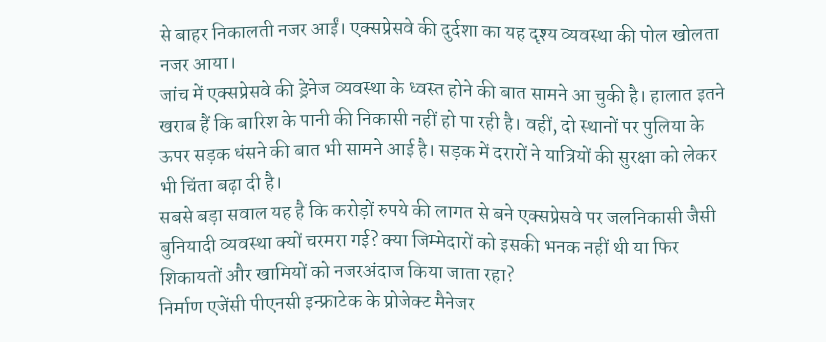से बाहर निकालती नजर आईं। एक्सप्रेसवे की दुर्दशा का यह दृश्य व्यवस्था की पोल खोलता नजर आया।
जांच में एक्सप्रेसवे की ड्रेनेज व्यवस्था के ध्वस्त होने की बात सामने आ चुकी है। हालात इतने खराब हैं कि बारिश के पानी की निकासी नहीं हो पा रही है। वहीं, दो स्थानों पर पुलिया के ऊपर सड़क धंसने की बात भी सामने आई है। सड़क में दरारों ने यात्रियों की सुरक्षा को लेकर भी चिंता बढ़ा दी है।
सबसे बड़ा सवाल यह है कि करोड़ों रुपये की लागत से बने एक्सप्रेसवे पर जलनिकासी जैसी बुनियादी व्यवस्था क्यों चरमरा गई? क्या जिम्मेदारों को इसकी भनक नहीं थी या फिर शिकायतों और खामियों को नजरअंदाज किया जाता रहा?
निर्माण एजेंसी पीएनसी इन्फ्राटेक के प्रोजेक्ट मैनेजर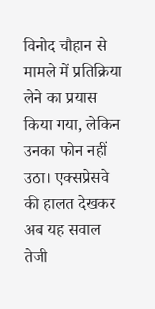विनोद चौहान से मामले में प्रतिक्रिया लेने का प्रयास किया गया, लेकिन उनका फोन नहीं उठा। एक्सप्रेसवे की हालत देखकर अब यह सवाल तेजी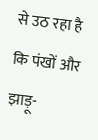से उठ रहा है कि पंखों और झाड़ू-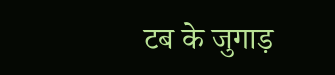टब के जुगाड़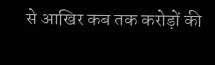से आखिर कब तक करोड़ों की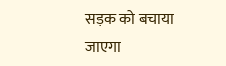सड़क को बचाया जाएगा